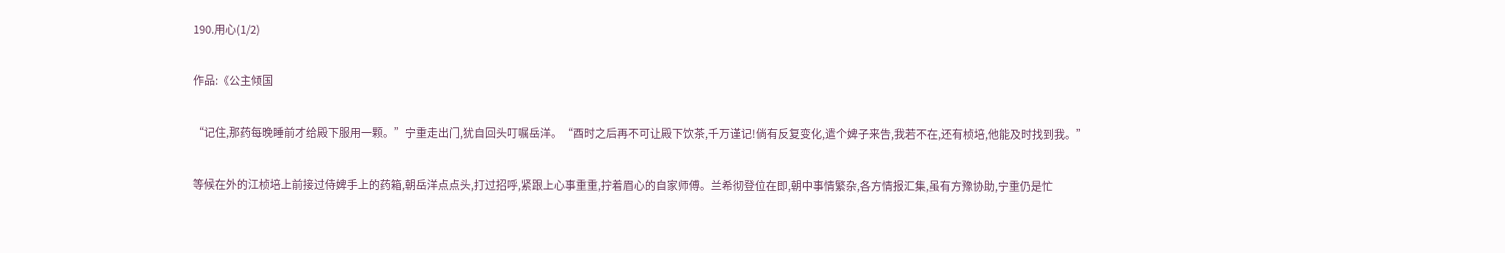190.用心(1/2)

作品:《公主倾国

“记住,那药每晚睡前才给殿下服用一颗。”宁重走出门,犹自回头叮嘱岳洋。“酉时之后再不可让殿下饮茶,千万谨记!倘有反复变化,遣个婢子来告,我若不在,还有桢培,他能及时找到我。”

等候在外的江桢培上前接过侍婢手上的药箱,朝岳洋点点头,打过招呼,紧跟上心事重重,拧着眉心的自家师傅。兰希彻登位在即,朝中事情繁杂,各方情报汇集,虽有方豫协助,宁重仍是忙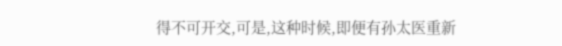得不可开交,可是,这种时候,即便有孙太医重新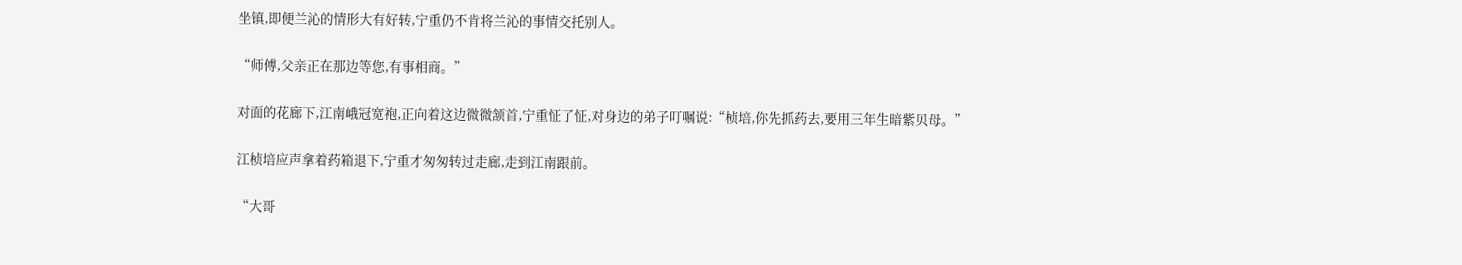坐镇,即便兰沁的情形大有好转,宁重仍不肯将兰沁的事情交托别人。

“师傅,父亲正在那边等您,有事相商。”

对面的花廊下,江南峨冠宽袍,正向着这边微微颔首,宁重怔了怔,对身边的弟子叮嘱说:“桢培,你先抓药去,要用三年生暗紫贝母。”

江桢培应声拿着药箱退下,宁重才匆匆转过走廊,走到江南跟前。

“大哥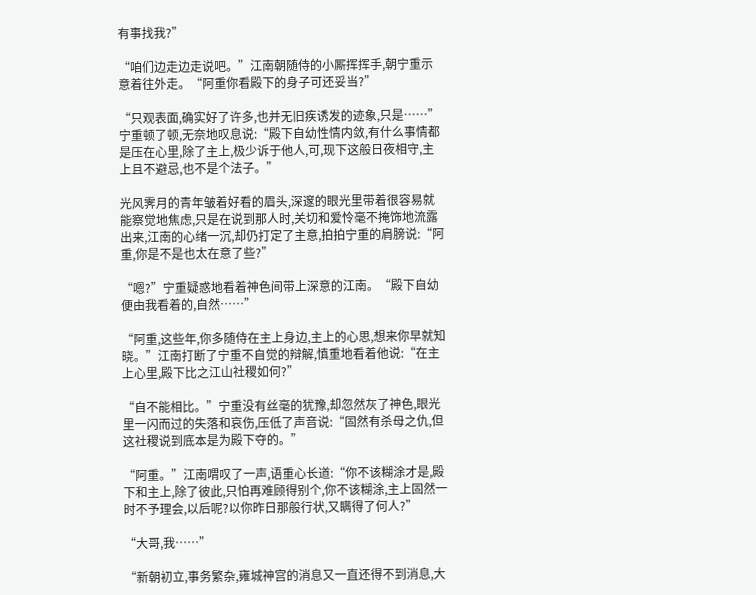有事找我?”

“咱们边走边走说吧。”江南朝随侍的小厮挥挥手,朝宁重示意着往外走。“阿重你看殿下的身子可还妥当?”

“只观表面,确实好了许多,也并无旧疾诱发的迹象,只是……”宁重顿了顿,无奈地叹息说:“殿下自幼性情内敛,有什么事情都是压在心里,除了主上,极少诉于他人,可,现下这般日夜相守,主上且不避忌,也不是个法子。”

光风霁月的青年皱着好看的眉头,深邃的眼光里带着很容易就能察觉地焦虑,只是在说到那人时,关切和爱怜毫不掩饰地流露出来,江南的心绪一沉,却仍打定了主意,拍拍宁重的肩膀说:“阿重,你是不是也太在意了些?”

“嗯?”宁重疑惑地看着神色间带上深意的江南。“殿下自幼便由我看着的,自然……”

“阿重,这些年,你多随侍在主上身边,主上的心思,想来你早就知晓。”江南打断了宁重不自觉的辩解,慎重地看着他说:“在主上心里,殿下比之江山社稷如何?”

“自不能相比。”宁重没有丝毫的犹豫,却忽然灰了神色,眼光里一闪而过的失落和哀伤,压低了声音说:“固然有杀母之仇,但这社稷说到底本是为殿下夺的。”

“阿重。”江南喟叹了一声,语重心长道:“你不该糊涂才是,殿下和主上,除了彼此,只怕再难顾得别个,你不该糊涂,主上固然一时不予理会,以后呢?以你昨日那般行状,又瞒得了何人?”

“大哥,我……”

“新朝初立,事务繁杂,雍城神宫的消息又一直还得不到消息,大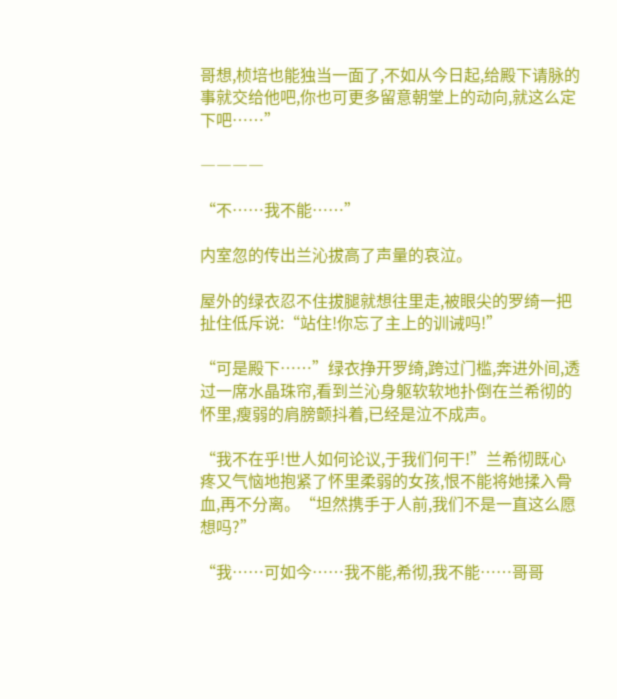哥想,桢培也能独当一面了,不如从今日起,给殿下请脉的事就交给他吧,你也可更多留意朝堂上的动向,就这么定下吧……”

――――

“不……我不能……”

内室忽的传出兰沁拔高了声量的哀泣。

屋外的绿衣忍不住拔腿就想往里走,被眼尖的罗绮一把扯住低斥说:“站住!你忘了主上的训诫吗!”

“可是殿下……”绿衣挣开罗绮,跨过门槛,奔进外间,透过一席水晶珠帘,看到兰沁身躯软软地扑倒在兰希彻的怀里,瘦弱的肩膀颤抖着,已经是泣不成声。

“我不在乎!世人如何论议,于我们何干!”兰希彻既心疼又气恼地抱紧了怀里柔弱的女孩,恨不能将她揉入骨血,再不分离。“坦然携手于人前,我们不是一直这么愿想吗?”

“我……可如今……我不能,希彻,我不能……哥哥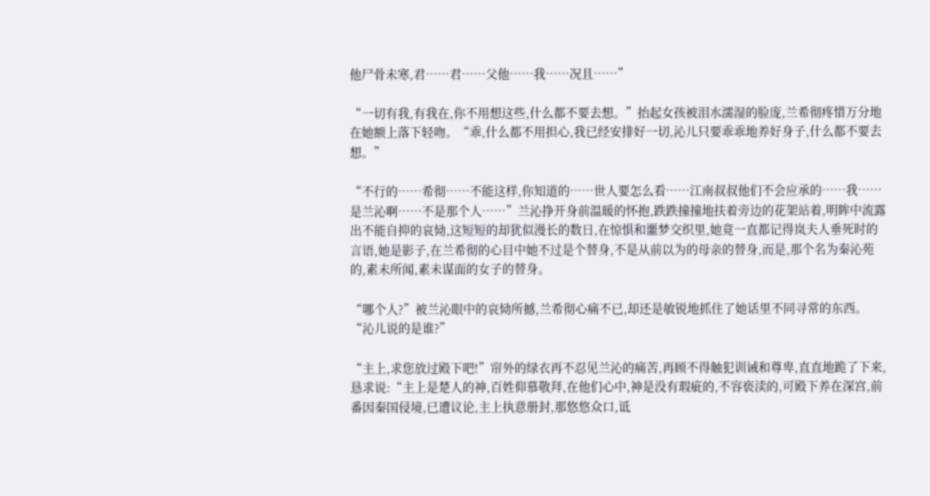他尸骨未寒,君……君……父他……我……况且……”

“一切有我,有我在,你不用想这些,什么都不要去想。”抬起女孩被泪水濡湿的脸庞,兰希彻疼惜万分地在她额上落下轻吻。“乖,什么都不用担心,我已经安排好一切,沁儿只要乖乖地养好身子,什么都不要去想。”

“不行的……希彻……不能这样,你知道的……世人要怎么看……江南叔叔他们不会应承的……我……是兰沁啊……不是那个人……”兰沁挣开身前温暖的怀抱,跌跌撞撞地扶着旁边的花架站着,明眸中流露出不能自抑的哀恸,这短短的却犹似漫长的数日,在惊惧和噩梦交织里,她竟一直都记得岚夫人垂死时的言语,她是影子,在兰希彻的心目中她不过是个替身,不是从前以为的母亲的替身,而是,那个名为秦沁苑的,素未所闻,素未谋面的女子的替身。

“哪个人?”被兰沁眼中的哀恸所撼,兰希彻心痛不已,却还是敏锐地抓住了她话里不同寻常的东西。“沁儿说的是谁?”

“主上,求您放过殿下吧!”帘外的绿衣再不忍见兰沁的痛苦,再顾不得触犯训诫和尊卑,直直地跪了下来,恳求说:“主上是楚人的神,百姓仰慕敬拜,在他们心中,神是没有瑕疵的,不容亵渎的,可殿下养在深宫,前番因秦国侵境,已遭议论,主上执意册封,那悠悠众口,诋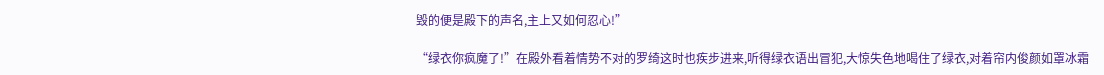毁的便是殿下的声名,主上又如何忍心!”

“绿衣你疯魔了!”在殿外看着情势不对的罗绮这时也疾步进来,听得绿衣语出冒犯,大惊失色地喝住了绿衣,对着帘内俊颜如罩冰霜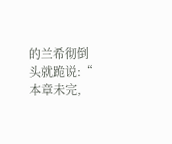的兰希彻倒头就跪说:“
本章未完,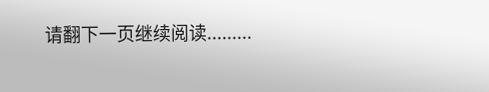请翻下一页继续阅读.........